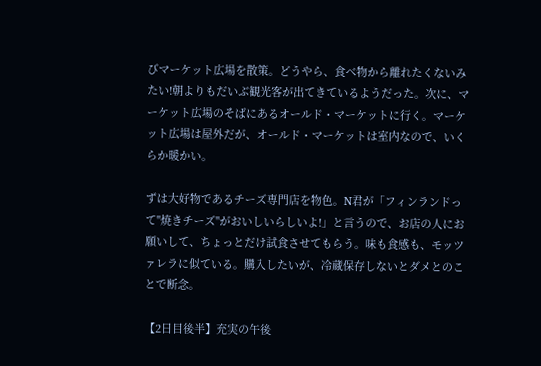びマーケット広場を散策。どうやら、食べ物から離れたくないみたい!朝よりもだいぶ観光客が出てきているようだった。次に、マーケット広場のそばにあるオールド・マーケットに行く。マーケット広場は屋外だが、オールド・マーケットは室内なので、いくらか暖かい。

ずは大好物であるチーズ専門店を物色。N君が「フィンランドって"焼きチーズ"がおいしいらしいよ!」と言うので、お店の人にお願いして、ちょっとだけ試食させてもらう。味も食感も、モッツァレラに似ている。購入したいが、冷蔵保存しないとダメとのことで断念。

【2日目後半】充実の午後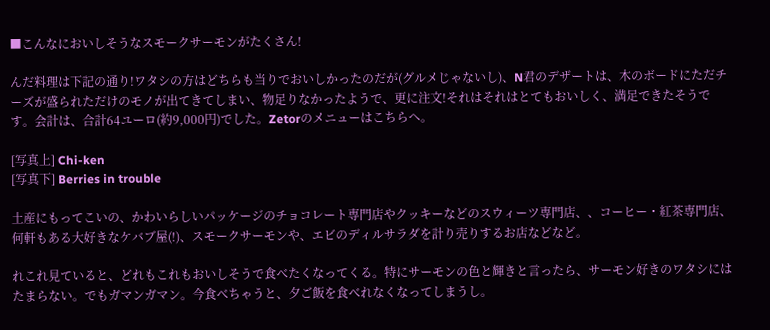■こんなにおいしそうなスモークサーモンがたくさん!

んだ料理は下記の通り!ワタシの方はどちらも当りでおいしかったのだが(グルメじゃないし)、N君のデザートは、木のボードにただチーズが盛られただけのモノが出てきてしまい、物足りなかったようで、更に注文!それはそれはとてもおいしく、満足できたそうです。会計は、合計64ユーロ(約9,000円)でした。Zetorのメニューはこちらへ。

[写真上] Chi-ken
[写真下] Berries in trouble

土産にもってこいの、かわいらしいパッケージのチョコレート専門店やクッキーなどのスウィーツ専門店、、コーヒー・紅茶専門店、何軒もある大好きなケバブ屋(!)、スモークサーモンや、エビのディルサラダを計り売りするお店などなど。

れこれ見ていると、どれもこれもおいしそうで食べたくなってくる。特にサーモンの色と輝きと言ったら、サーモン好きのワタシにはたまらない。でもガマンガマン。今食べちゃうと、夕ご飯を食べれなくなってしまうし。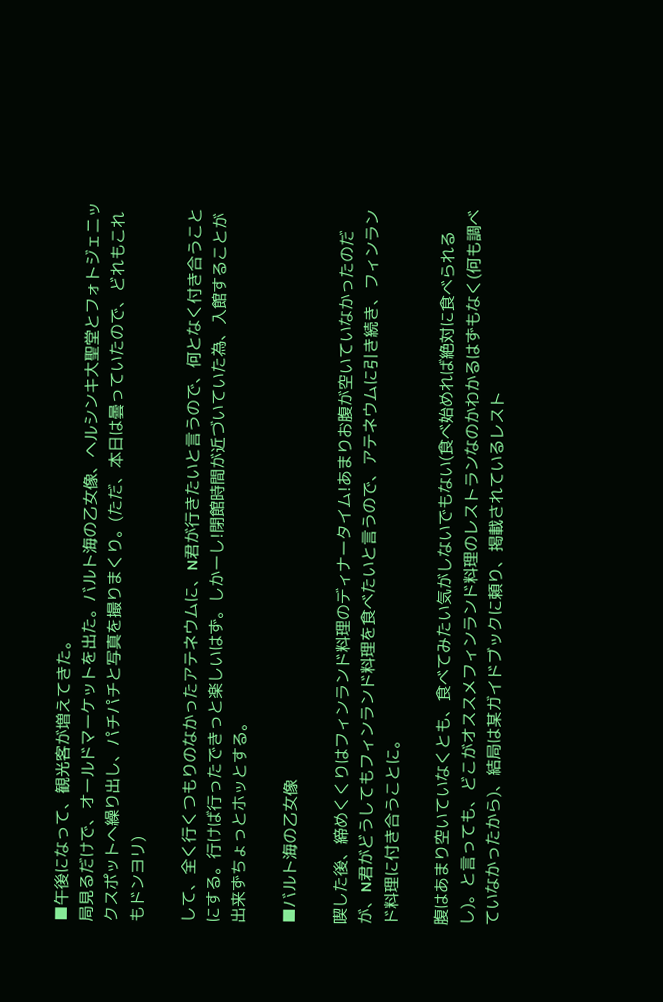■午後になって、観光客が増えてきた。
局見るだけで、オールドマーケットを出た。バルト海の乙女像、ヘルシンキ大聖堂とフォトジェニックスポットへ繰り出し、パチパチと写真を撮りまくり。(ただ、本日は曇っていたので、どれもこれもドンヨリ)

して、全く行くつもりのなかったアテネウムに、N君が行きたいと言うので、何となく付き合うことにする。行けば行ったできっと楽しいはず。しかーし!閉館時間が近づいていた為、入館することが出来ずちょっとホッとする。

■バルト海の乙女像

喫した後、締めくくりはフィンランド料理のディナータイム!あまりお腹が空いていなかったのだが、N君がどうしてもフィンランド料理を食べたいと言うので、アテネウムに引き続き、フィンランド料理に付き合うことに。

腹はあまり空いていなくとも、食べてみたい気がしないでもない(食べ始めれば絶対に食べられるし)。と言っても、どこがオススメフィンランド料理のレストランなのかわかるはずもなく(何も調べていなかったから)、結局は某ガイドブックに頼り、掲載されているレスト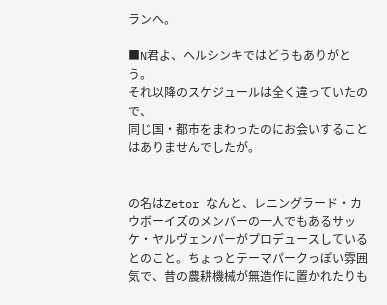ランへ。

■N君よ、ヘルシンキではどうもありがとう。
それ以降のスケジュールは全く違っていたので、
同じ国・都市をまわったのにお会いすることはありませんでしたが。


の名はZetor なんと、レニングラード・カウボーイズのメンバーの一人でもあるサッケ・ヤルヴェンパーがプロデュースしているとのこと。ちょっとテーマパークっぽい雰囲気で、昔の農耕機械が無造作に置かれたりも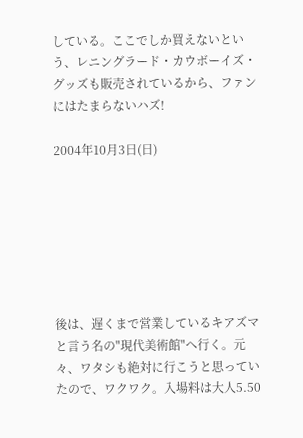している。ここでしか買えないという、レニングラード・カウボーイズ・グッズも販売されているから、ファンにはたまらないハズ!

2004年10月3日(日)







後は、遅くまで営業しているキアズマと言う名の"現代美術館"へ行く。元々、ワタシも絶対に行こうと思っていたので、ワクワク。入場料は大人5.50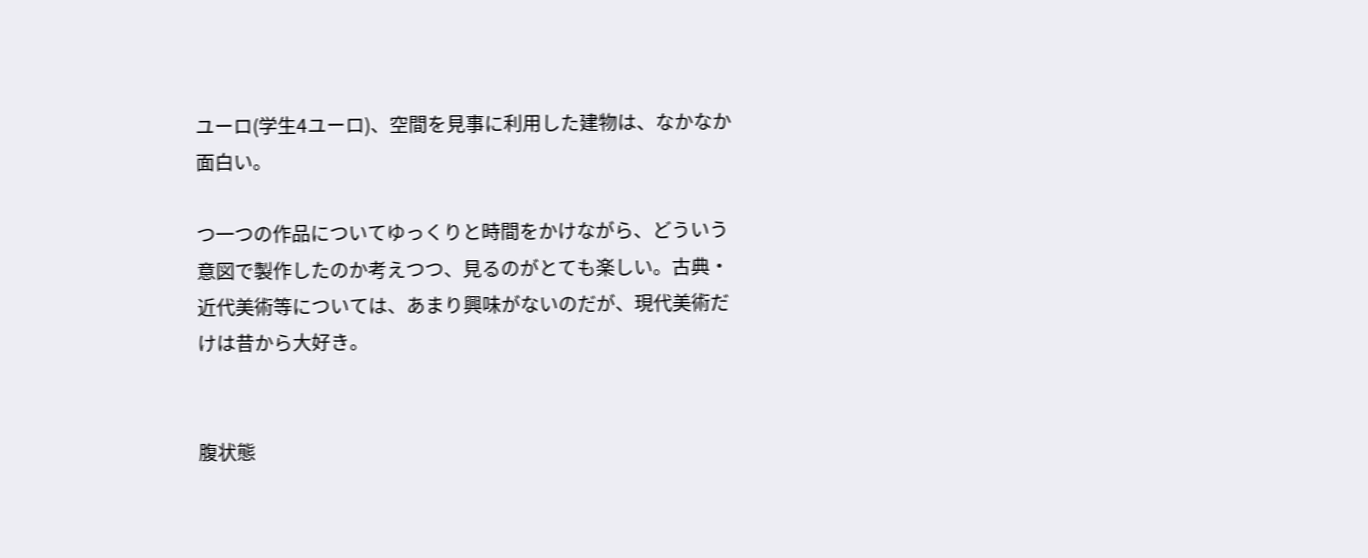ユーロ(学生4ユーロ)、空間を見事に利用した建物は、なかなか面白い。

つ一つの作品についてゆっくりと時間をかけながら、どういう意図で製作したのか考えつつ、見るのがとても楽しい。古典・近代美術等については、あまり興味がないのだが、現代美術だけは昔から大好き。


腹状態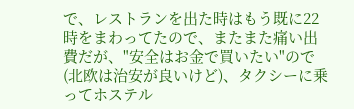で、レストランを出た時はもう既に22時をまわってたので、またまた痛い出費だが、"安全はお金で買いたい"ので(北欧は治安が良いけど)、タクシーに乗ってホステル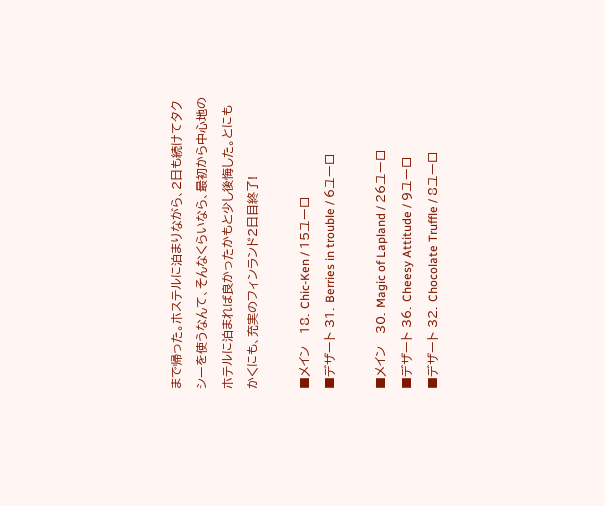まで帰った。ホステルに泊まりながら、2日も続けてタクシーを使うなんて、そんなくらいなら、最初から中心地のホテルに泊まれば良かったかもと少し後悔した。とにもかくにも、充実のフィンランド2日目終了!

■メイン   18. Chic-Ken / 15ユーロ
■デザート 31. Berries in trouble / 6ユーロ

■メイン   30. Magic of Lapland / 26ユーロ
■デザート 36. Cheesy Attitude / 9ユーロ
■デザート 32. Chocolate Truffle / 8ユーロ